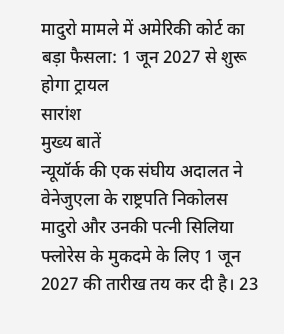मादुरो मामले में अमेरिकी कोर्ट का बड़ा फैसला: 1 जून 2027 से शुरू होगा ट्रायल
सारांश
मुख्य बातें
न्यूयॉर्क की एक संघीय अदालत ने वेनेजुएला के राष्ट्रपति निकोलस मादुरो और उनकी पत्नी सिलिया फ्लोरेस के मुकदमे के लिए 1 जून 2027 की तारीख तय कर दी है। 23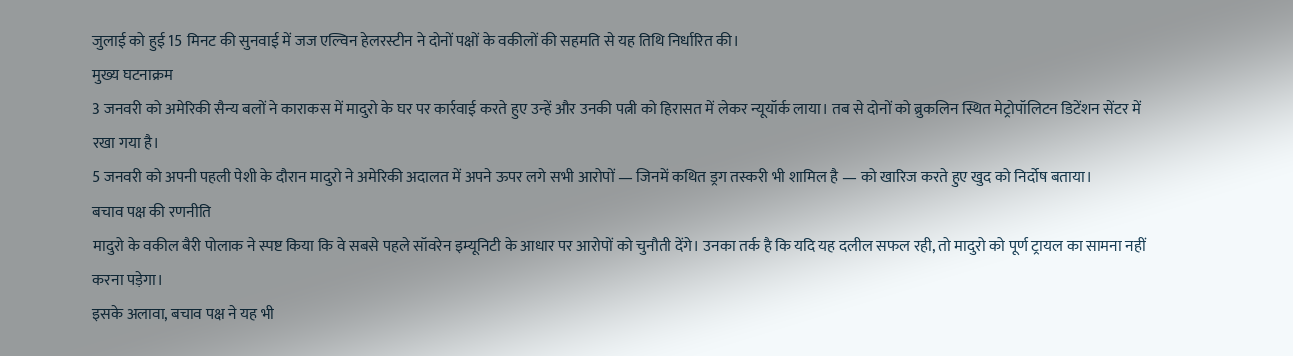जुलाई को हुई 15 मिनट की सुनवाई में जज एल्विन हेलरस्टीन ने दोनों पक्षों के वकीलों की सहमति से यह तिथि निर्धारित की।
मुख्य घटनाक्रम
3 जनवरी को अमेरिकी सैन्य बलों ने काराकस में मादुरो के घर पर कार्रवाई करते हुए उन्हें और उनकी पत्नी को हिरासत में लेकर न्यूयॉर्क लाया। तब से दोनों को ब्रुकलिन स्थित मेट्रोपॉलिटन डिटेंशन सेंटर में रखा गया है।
5 जनवरी को अपनी पहली पेशी के दौरान मादुरो ने अमेरिकी अदालत में अपने ऊपर लगे सभी आरोपों — जिनमें कथित ड्रग तस्करी भी शामिल है — को खारिज करते हुए खुद को निर्दोष बताया।
बचाव पक्ष की रणनीति
मादुरो के वकील बैरी पोलाक ने स्पष्ट किया कि वे सबसे पहले सॉवरेन इम्यूनिटी के आधार पर आरोपों को चुनौती देंगे। उनका तर्क है कि यदि यह दलील सफल रही, तो मादुरो को पूर्ण ट्रायल का सामना नहीं करना पड़ेगा।
इसके अलावा, बचाव पक्ष ने यह भी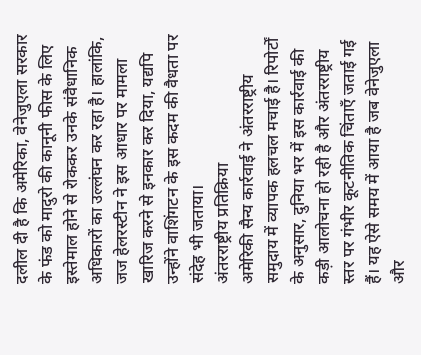दलील दी है कि अमेरिका, वेनेजुएला सरकार के फंड को मादुरो की कानूनी फीस के लिए इस्तेमाल होने से रोककर उनके संवैधानिक अधिकारों का उल्लंघन कर रहा है। हालांकि, जज हेलरस्टीन ने इस आधार पर मामला खारिज करने से इनकार कर दिया, यद्यपि उन्होंने वाशिंगटन के इस कदम की वैधता पर संदेह भी जताया।
अंतरराष्ट्रीय प्रतिक्रिया
अमेरिकी सैन्य कार्रवाई ने अंतरराष्ट्रीय समुदाय में व्यापक हलचल मचाई है। रिपोर्टों के अनुसार, दुनिया भर में इस कार्रवाई की कड़ी आलोचना हो रही है और अंतरराष्ट्रीय स्तर पर गंभीर कूटनीतिक चिंताएँ जताई गई हैं। यह ऐसे समय में आया है जब वेनेजुएला और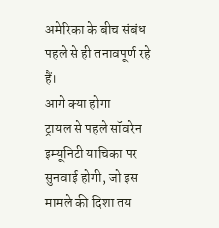अमेरिका के बीच संबंध पहले से ही तनावपूर्ण रहे हैं।
आगे क्या होगा
ट्रायल से पहले सॉवरेन इम्यूनिटी याचिका पर सुनवाई होगी, जो इस मामले की दिशा तय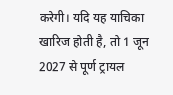करेगी। यदि यह याचिका खारिज होती है, तो 1 जून 2027 से पूर्ण ट्रायल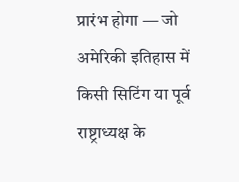प्रारंभ होगा — जो अमेरिकी इतिहास में किसी सिटिंग या पूर्व राष्ट्राध्यक्ष के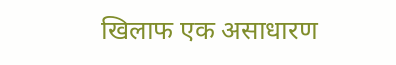खिलाफ एक असाधारण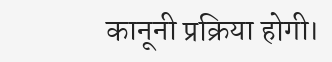कानूनी प्रक्रिया होगी।